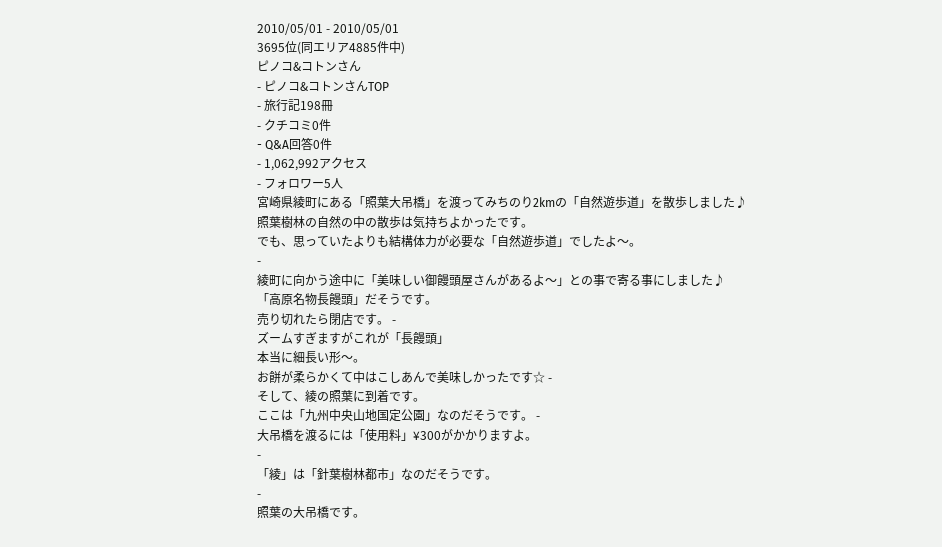2010/05/01 - 2010/05/01
3695位(同エリア4885件中)
ピノコ&コトンさん
- ピノコ&コトンさんTOP
- 旅行記198冊
- クチコミ0件
- Q&A回答0件
- 1,062,992アクセス
- フォロワー5人
宮崎県綾町にある「照葉大吊橋」を渡ってみちのり2kmの「自然遊歩道」を散歩しました♪
照葉樹林の自然の中の散歩は気持ちよかったです。
でも、思っていたよりも結構体力が必要な「自然遊歩道」でしたよ〜。
-
綾町に向かう途中に「美味しい御饅頭屋さんがあるよ〜」との事で寄る事にしました♪
「高原名物長饅頭」だそうです。
売り切れたら閉店です。 -
ズームすぎますがこれが「長饅頭」
本当に細長い形〜。
お餅が柔らかくて中はこしあんで美味しかったです☆ -
そして、綾の照葉に到着です。
ここは「九州中央山地国定公園」なのだそうです。 -
大吊橋を渡るには「使用料」¥300がかかりますよ。
-
「綾」は「針葉樹林都市」なのだそうです。
-
照葉の大吊橋です。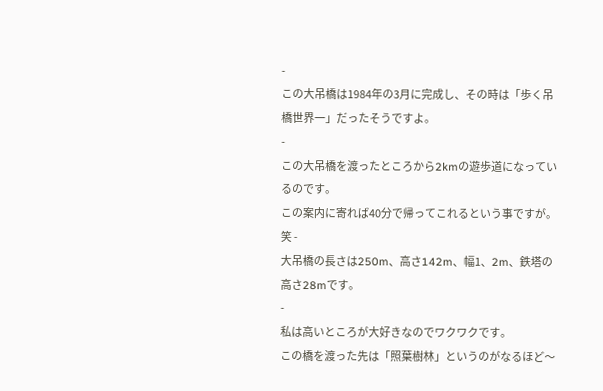-
この大吊橋は1984年の3月に完成し、その時は「歩く吊橋世界一」だったそうですよ。
-
この大吊橋を渡ったところから2kmの遊歩道になっているのです。
この案内に寄れば40分で帰ってこれるという事ですが。笑 -
大吊橋の長さは250m、高さ142m、幅1、2m、鉄塔の高さ28mです。
-
私は高いところが大好きなのでワクワクです。
この橋を渡った先は「照葉樹林」というのがなるほど〜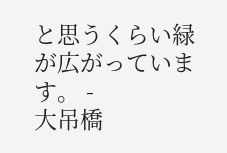と思うくらい緑が広がっています。 -
大吊橋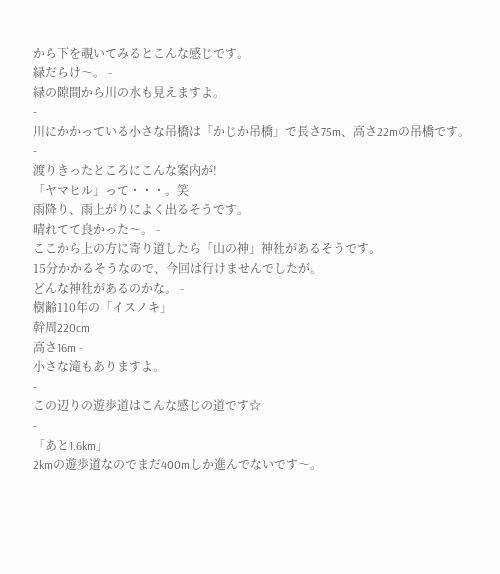から下を覗いてみるとこんな感じです。
緑だらけ〜。 -
緑の隙間から川の水も見えますよ。
-
川にかかっている小さな吊橋は「かじか吊橋」で長さ75m、高さ22mの吊橋です。
-
渡りきったところにこんな案内が!
「ヤマヒル」って・・・。笑
雨降り、雨上がりによく出るそうです。
晴れてて良かった〜。 -
ここから上の方に寄り道したら「山の神」神社があるそうです。
15分かかるそうなので、今回は行けませんでしたが。
どんな神社があるのかな。 -
樹齢110年の「イスノキ」
幹周220cm
高さ16m -
小さな滝もありますよ。
-
この辺りの遊歩道はこんな感じの道です☆
-
「あと1.6km」
2kmの遊歩道なのでまだ400mしか進んでないです〜。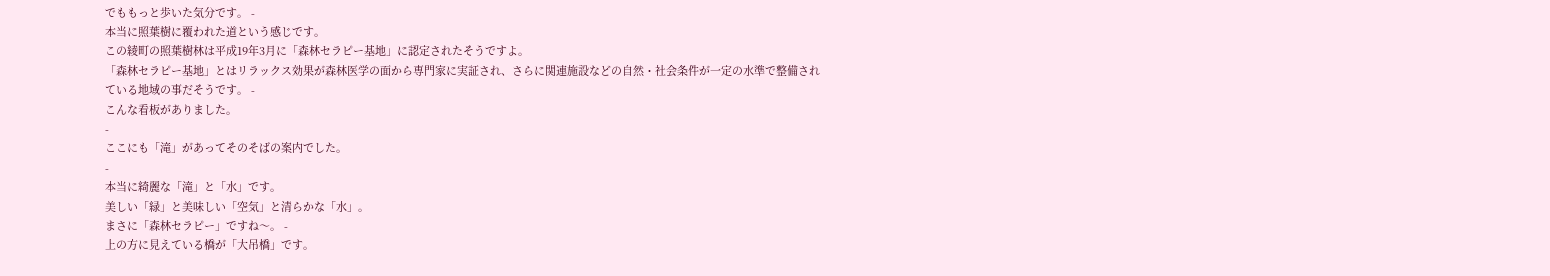でももっと歩いた気分です。 -
本当に照葉樹に覆われた道という感じです。
この綾町の照葉樹林は平成19年3月に「森林セラピー基地」に認定されたそうですよ。
「森林セラピー基地」とはリラックス効果が森林医学の面から専門家に実証され、さらに関連施設などの自然・社会条件が一定の水準で整備されている地域の事だそうです。 -
こんな看板がありました。
-
ここにも「滝」があってそのそばの案内でした。
-
本当に綺麗な「滝」と「水」です。
美しい「緑」と美味しい「空気」と清らかな「水」。
まさに「森林セラピー」ですね〜。 -
上の方に見えている橋が「大吊橋」です。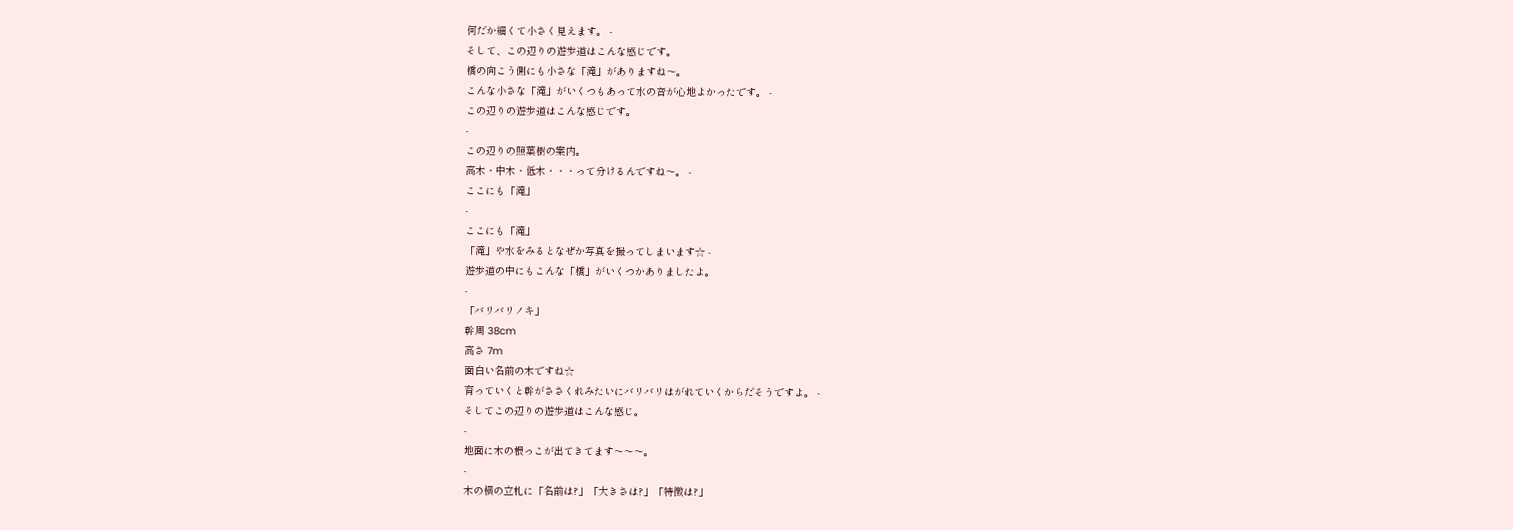何だか細くて小さく見えます。 -
そして、この辺りの遊歩道はこんな感じです。
橋の向こう側にも小さな「滝」がありますね〜。
こんな小さな「滝」がいくつもあって水の音が心地よかったです。 -
この辺りの遊歩道はこんな感じです。
-
この辺りの照葉樹の案内。
高木・中木・低木・・・って分けるんですね〜。 -
ここにも「滝」
-
ここにも「滝」
「滝」や水をみるとなぜか写真を撮ってしまいます☆ -
遊歩道の中にもこんな「橋」がいくつかありましたよ。
-
「バリバリノキ」
幹周 38cm
高さ 7m
面白い名前の木ですね☆
育っていくと幹がささくれみたいにバリバリはがれていくからだそうですよ。 -
そしてこの辺りの遊歩道はこんな感じ。
-
地面に木の根っこが出てきてます〜〜〜。
-
木の横の立札に「名前は?」「大きさは?」「特徴は?」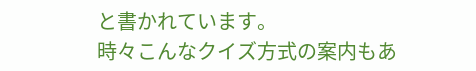と書かれています。
時々こんなクイズ方式の案内もあ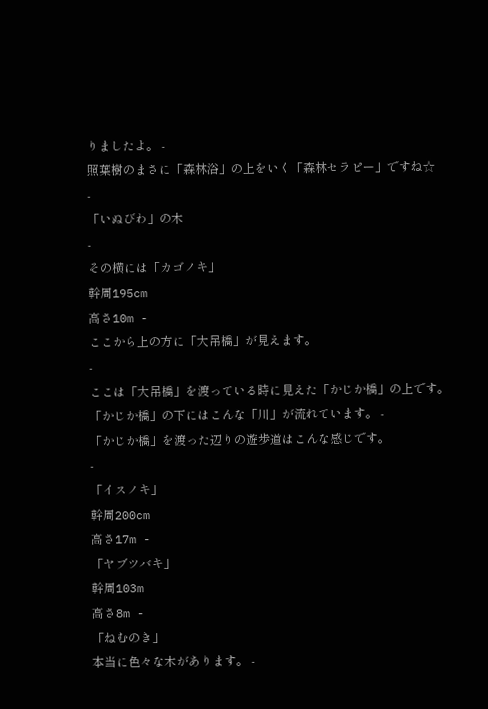りましたよ。 -
照葉樹のまさに「森林浴」の上をいく「森林セラピー」ですね☆
-
「いぬびわ」の木
-
その横には「カゴノキ」
幹周195cm
高さ10m -
ここから上の方に「大吊橋」が見えます。
-
ここは「大吊橋」を渡っている時に見えた「かじか橋」の上です。
「かじか橋」の下にはこんな「川」が流れています。 -
「かじか橋」を渡った辺りの遊歩道はこんな感じです。
-
「イスノキ」
幹周200cm
高さ17m -
「ヤブツバキ」
幹周103m
高さ8m -
「ねむのき」
本当に色々な木があります。 -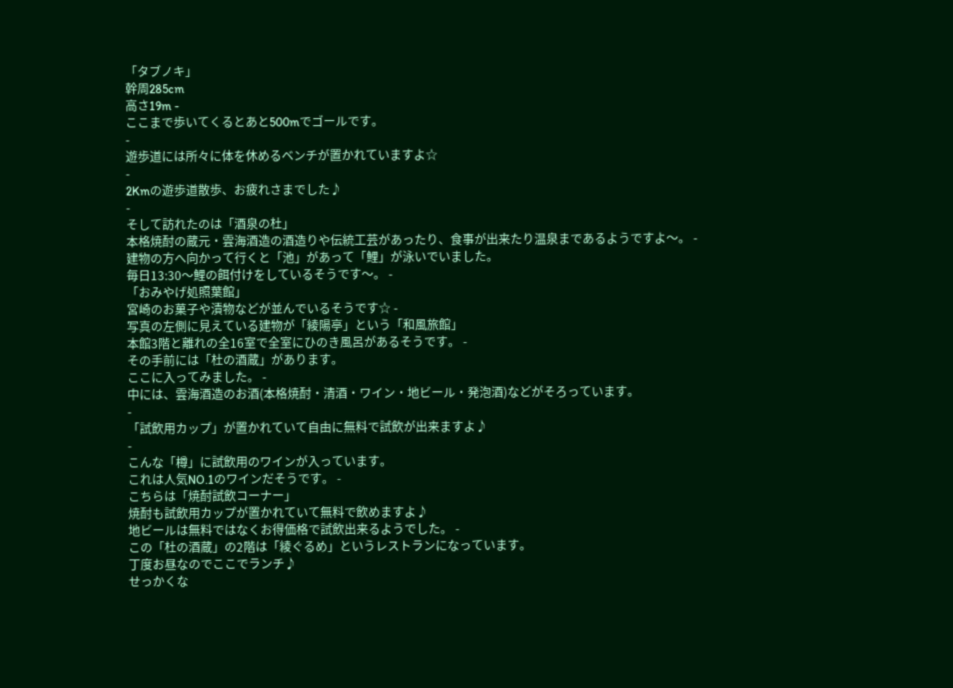「タブノキ」
幹周285cm
高さ19m -
ここまで歩いてくるとあと500mでゴールです。
-
遊歩道には所々に体を休めるベンチが置かれていますよ☆
-
2Kmの遊歩道散歩、お疲れさまでした♪
-
そして訪れたのは「酒泉の杜」
本格焼酎の蔵元・雲海酒造の酒造りや伝統工芸があったり、食事が出来たり温泉まであるようですよ〜。 -
建物の方へ向かって行くと「池」があって「鯉」が泳いでいました。
毎日13:30〜鯉の餌付けをしているそうです〜。 -
「おみやげ処照葉館」
宮崎のお菓子や漬物などが並んでいるそうです☆ -
写真の左側に見えている建物が「綾陽亭」という「和風旅館」
本館3階と離れの全16室で全室にひのき風呂があるそうです。 -
その手前には「杜の酒蔵」があります。
ここに入ってみました。 -
中には、雲海酒造のお酒(本格焼酎・清酒・ワイン・地ビール・発泡酒)などがそろっています。
-
「試飲用カップ」が置かれていて自由に無料で試飲が出来ますよ♪
-
こんな「樽」に試飲用のワインが入っています。
これは人気NO.1のワインだそうです。 -
こちらは「焼酎試飲コーナー」
焼酎も試飲用カップが置かれていて無料で飲めますよ♪
地ビールは無料ではなくお得価格で試飲出来るようでした。 -
この「杜の酒蔵」の2階は「綾ぐるめ」というレストランになっています。
丁度お昼なのでここでランチ♪
せっかくな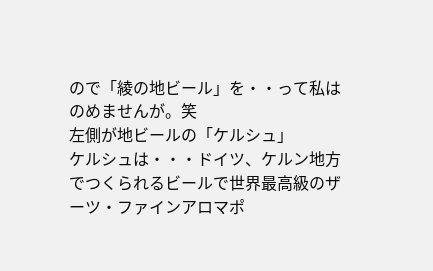ので「綾の地ビール」を・・って私はのめませんが。笑
左側が地ビールの「ケルシュ」
ケルシュは・・・ドイツ、ケルン地方でつくられるビールで世界最高級のザーツ・ファインアロマポ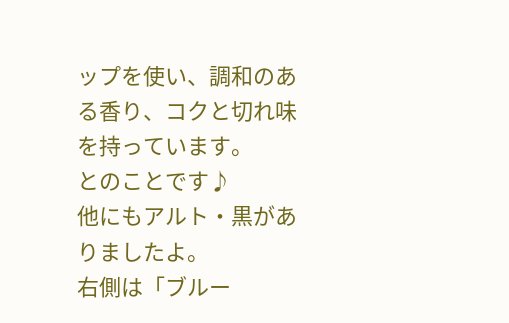ップを使い、調和のある香り、コクと切れ味を持っています。
とのことです♪
他にもアルト・黒がありましたよ。
右側は「ブルー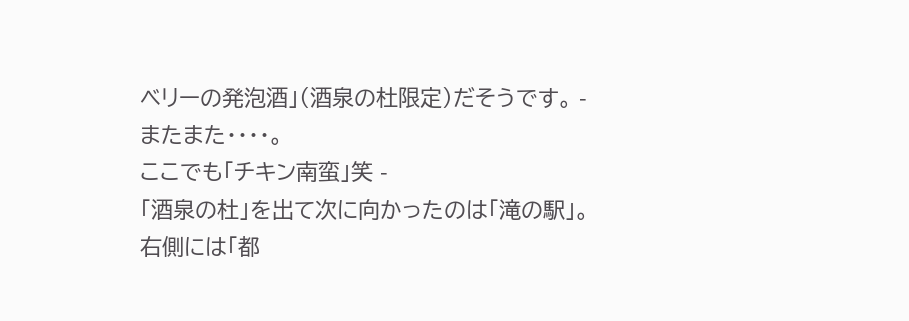ベリーの発泡酒」(酒泉の杜限定)だそうです。 -
またまた・・・・。
ここでも「チキン南蛮」笑 -
「酒泉の杜」を出て次に向かったのは「滝の駅」。
右側には「都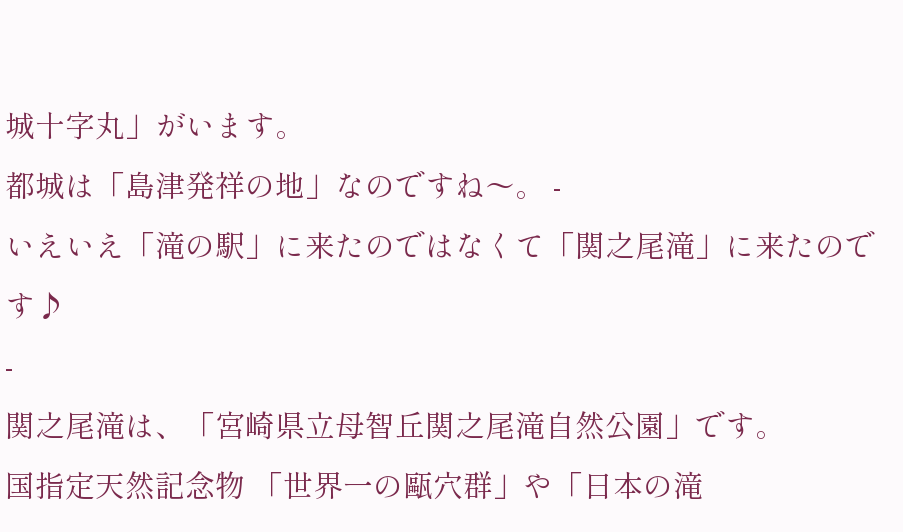城十字丸」がいます。
都城は「島津発祥の地」なのですね〜。 -
いえいえ「滝の駅」に来たのではなくて「関之尾滝」に来たのです♪
-
関之尾滝は、「宮崎県立母智丘関之尾滝自然公園」です。
国指定天然記念物 「世界一の甌穴群」や「日本の滝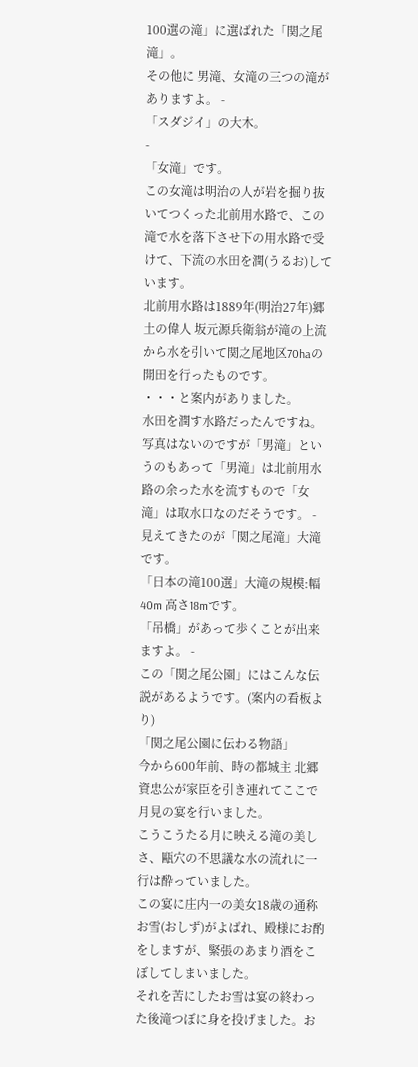100選の滝」に選ばれた「関之尾滝」。
その他に 男滝、女滝の三つの滝がありますよ。 -
「スダジイ」の大木。
-
「女滝」です。
この女滝は明治の人が岩を掘り抜いてつくった北前用水路で、この滝で水を落下させ下の用水路で受けて、下流の水田を潤(うるお)しています。
北前用水路は1889年(明治27年)郷土の偉人 坂元源兵衛翁が滝の上流から水を引いて関之尾地区70haの開田を行ったものです。
・・・と案内がありました。
水田を潤す水路だったんですね。
写真はないのですが「男滝」というのもあって「男滝」は北前用水路の余った水を流すもので「女滝」は取水口なのだそうです。 -
見えてきたのが「関之尾滝」大滝です。
「日本の滝100選」大滝の規模:幅40m 高さ18mです。
「吊橋」があって歩くことが出来ますよ。 -
この「関之尾公園」にはこんな伝説があるようです。(案内の看板より)
「関之尾公園に伝わる物語」
今から600年前、時の都城主 北郷資忠公が家臣を引き連れてここで月見の宴を行いました。
こうこうたる月に映える滝の美しさ、甌穴の不思議な水の流れに一行は酔っていました。
この宴に庄内一の美女18歳の通称お雪(おしず)がよばれ、殿様にお酌をしますが、緊張のあまり酒をこぼしてしまいました。
それを苦にしたお雪は宴の終わった後滝つぼに身を投げました。お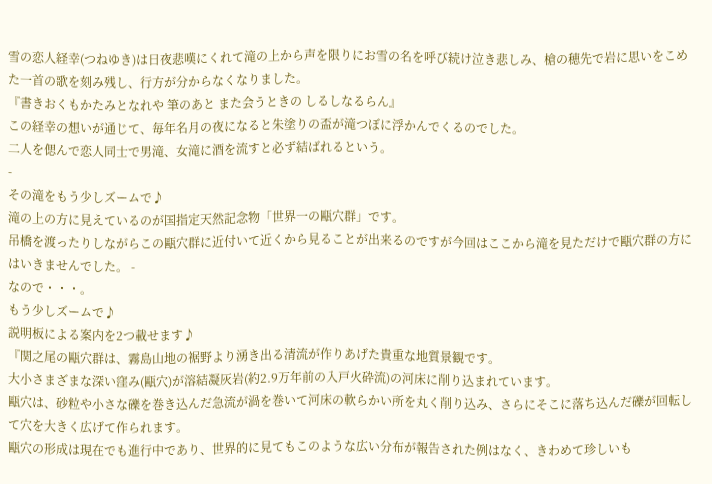雪の恋人経幸(つねゆき)は日夜悲嘆にくれて滝の上から声を限りにお雪の名を呼び続け泣き悲しみ、槍の穂先で岩に思いをこめた一首の歌を刻み残し、行方が分からなくなりました。
『書きおくもかたみとなれや 筆のあと また会うときの しるしなるらん』
この経幸の想いが通じて、毎年名月の夜になると朱塗りの盃が滝つぼに浮かんでくるのでした。
二人を偲んで恋人同士で男滝、女滝に酒を流すと必ず結ばれるという。
-
その滝をもう少しズームで♪
滝の上の方に見えているのが国指定天然記念物「世界一の甌穴群」です。
吊橋を渡ったりしながらこの甌穴群に近付いて近くから見ることが出来るのですが今回はここから滝を見ただけで甌穴群の方にはいきませんでした。 -
なので・・・。
もう少しズームで♪
説明板による案内を2つ載せます♪
『関之尾の甌穴群は、霧島山地の裾野より湧き出る清流が作りあげた貴重な地質景観です。
大小さまざまな深い窪み(甌穴)が溶結凝灰岩(約2.9万年前の入戸火砕流)の河床に削り込まれています。
甌穴は、砂粒や小さな礫を巻き込んだ急流が渦を巻いて河床の軟らかい所を丸く削り込み、さらにそこに落ち込んだ礫が回転して穴を大きく広げて作られます。
甌穴の形成は現在でも進行中であり、世界的に見てもこのような広い分布が報告された例はなく、きわめて珍しいも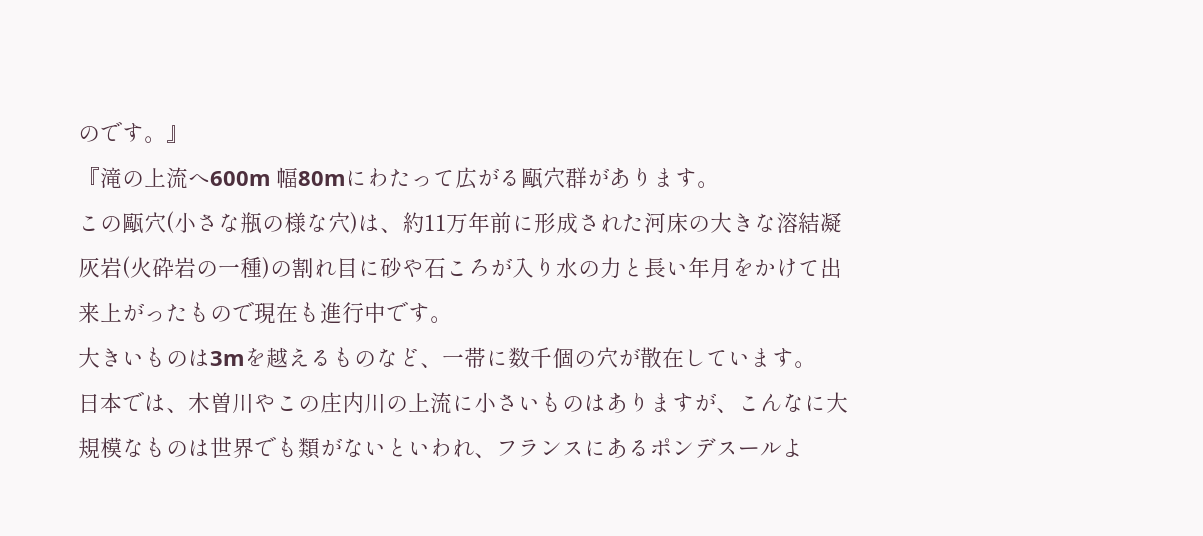のです。』
『滝の上流へ600m 幅80mにわたって広がる甌穴群があります。
この甌穴(小さな瓶の様な穴)は、約11万年前に形成された河床の大きな溶結凝灰岩(火砕岩の一種)の割れ目に砂や石ころが入り水の力と長い年月をかけて出来上がったもので現在も進行中です。
大きいものは3mを越えるものなど、一帯に数千個の穴が散在しています。
日本では、木曽川やこの庄内川の上流に小さいものはありますが、こんなに大規模なものは世界でも類がないといわれ、フランスにあるポンデスールよ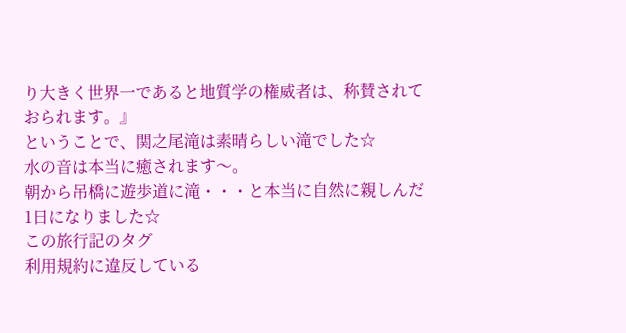り大きく世界一であると地質学の権威者は、称賛されておられます。』
ということで、関之尾滝は素晴らしい滝でした☆
水の音は本当に癒されます〜。
朝から吊橋に遊歩道に滝・・・と本当に自然に親しんだ1日になりました☆
この旅行記のタグ
利用規約に違反している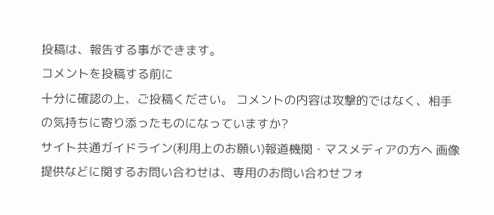投稿は、報告する事ができます。
コメントを投稿する前に
十分に確認の上、ご投稿ください。 コメントの内容は攻撃的ではなく、相手の気持ちに寄り添ったものになっていますか?
サイト共通ガイドライン(利用上のお願い)報道機関・マスメディアの方へ 画像提供などに関するお問い合わせは、専用のお問い合わせフォ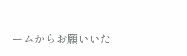ームからお願いいた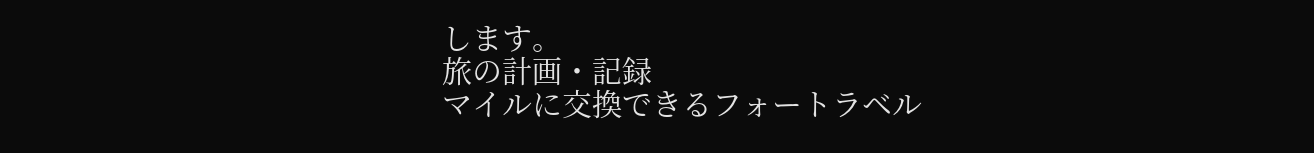します。
旅の計画・記録
マイルに交換できるフォートラベル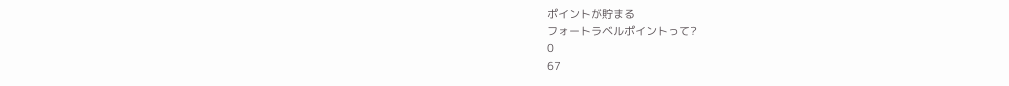ポイントが貯まる
フォートラベルポイントって?
0
67